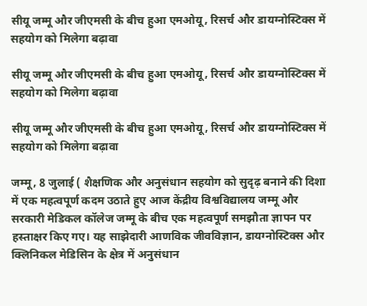सीयू जम्मू और जीएमसी के बीच हुआ एमओयू, रिसर्च और डायग्नोस्टिक्स में सहयोग को मिलेगा बढ़ावा

सीयू जम्मू और जीएमसी के बीच हुआ एमओयू, रिसर्च और डायग्नोस्टिक्स में सहयोग को मिलेगा बढ़ावा

सीयू जम्मू और जीएमसी के बीच हुआ एमओयू, रिसर्च और डायग्नोस्टिक्स में सहयोग को मिलेगा बढ़ावा

जम्मू, 8 जुलाई ( शैक्षणिक और अनुसंधान सहयोग को सुदृढ़ बनाने की दिशा में एक महत्वपूर्ण कदम उठाते हुए आज केंद्रीय विश्वविद्यालय जम्मू और सरकारी मेडिकल कॉलेज जम्मू के बीच एक महत्वपूर्ण समझौता ज्ञापन पर हस्ताक्षर किए गए। यह साझेदारी आणविक जीवविज्ञान, डायग्नोस्टिक्स और क्लिनिकल मेडिसिन के क्षेत्र में अनुसंधान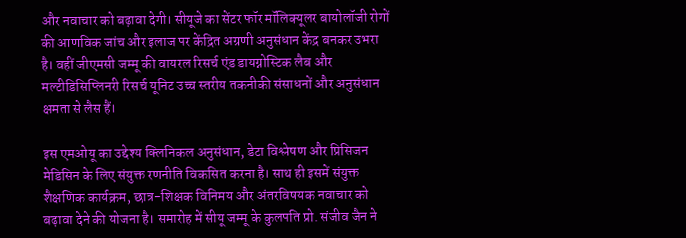और नवाचार को बढ़ावा देगी। सीयूजे का सेंटर फॉर मॉलिक्यूलर बायोलॉजी रोगों की आणविक जांच और इलाज पर केंद्रित अग्रणी अनुसंधान केंद्र बनकर उभरा है। वहीं जीएमसी जम्मू की वायरल रिसर्च एंड डायग्नोस्टिक लैब और मल्टीडिसिप्लिनरी रिसर्च यूनिट उच्च स्तरीय तकनीकी संसाधनों और अनुसंधान क्षमता से लैस हैं।

इस एमओयू का उद्देश्य क्लिनिकल अनुसंधान, डेटा विश्लेषण और प्रिसिजन मेडिसिन के लिए संयुक्त रणनीति विकसित करना है। साथ ही इसमें संयुक्त शैक्षणिक कार्यक्रम, छात्र-शिक्षक विनिमय और अंतरविषयक नवाचार को बढ़ावा देने की योजना है। समारोह में सीयू जम्मू के कुलपति प्रो. संजीव जैन ने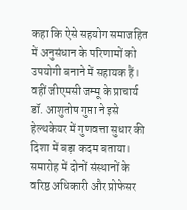कहा कि ऐसे सहयोग समाजहित में अनुसंधान के परिणामों को उपयोगी बनाने में सहायक हैं। वहीं जीएमसी जम्मू के प्राचार्य डॉ. आशुतोष गुप्ता ने इसे हेल्थकेयर में गुणवत्ता सुधार की दिशा में बड़ा कदम बताया। समारोह में दोनों संस्थानों के वरिष्ठ अधिकारी और प्रोफेसर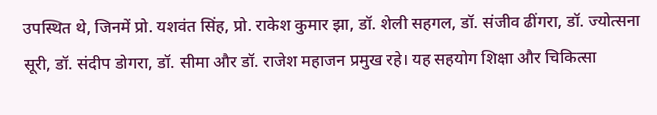उपस्थित थे, जिनमें प्रो. यशवंत सिंह, प्रो. राकेश कुमार झा, डॉ. शेली सहगल, डॉ. संजीव ढींगरा, डॉ. ज्योत्सना सूरी, डॉ. संदीप डोगरा, डॉ. सीमा और डॉ. राजेश महाजन प्रमुख रहे। यह सहयोग शिक्षा और चिकित्सा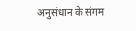अनुसंधान के संगम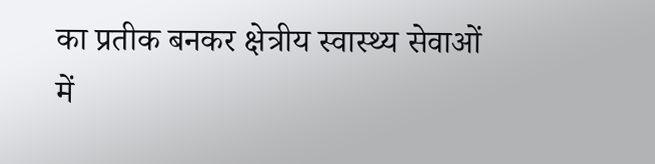का प्रतीक बनकर क्षेत्रीय स्वास्थ्य सेवाओं में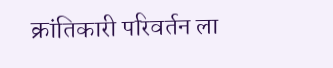क्रांतिकारी परिवर्तन ला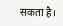सकता है।